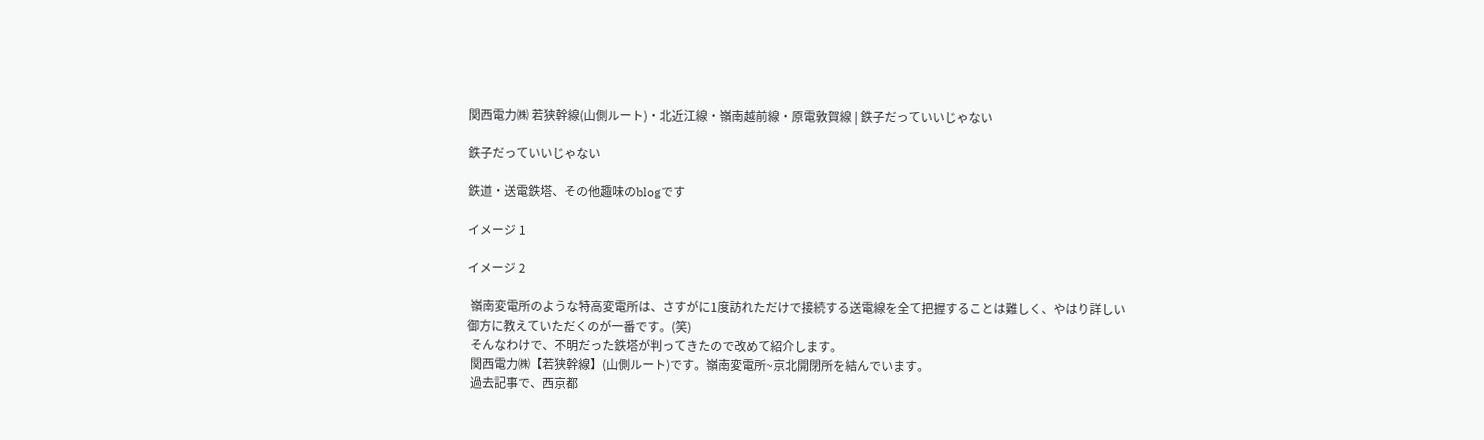関西電力㈱ 若狭幹線(山側ルート)・北近江線・嶺南越前線・原電敦賀線 | 鉄子だっていいじゃない

鉄子だっていいじゃない

鉄道・送電鉄塔、その他趣味のblogです

イメージ 1

イメージ 2

 嶺南変電所のような特高変電所は、さすがに1度訪れただけで接続する送電線を全て把握することは難しく、やはり詳しい御方に教えていただくのが一番です。(笑)
 そんなわけで、不明だった鉄塔が判ってきたので改めて紹介します。
 関西電力㈱【若狭幹線】(山側ルート)です。嶺南変電所~京北開閉所を結んでいます。
 過去記事で、西京都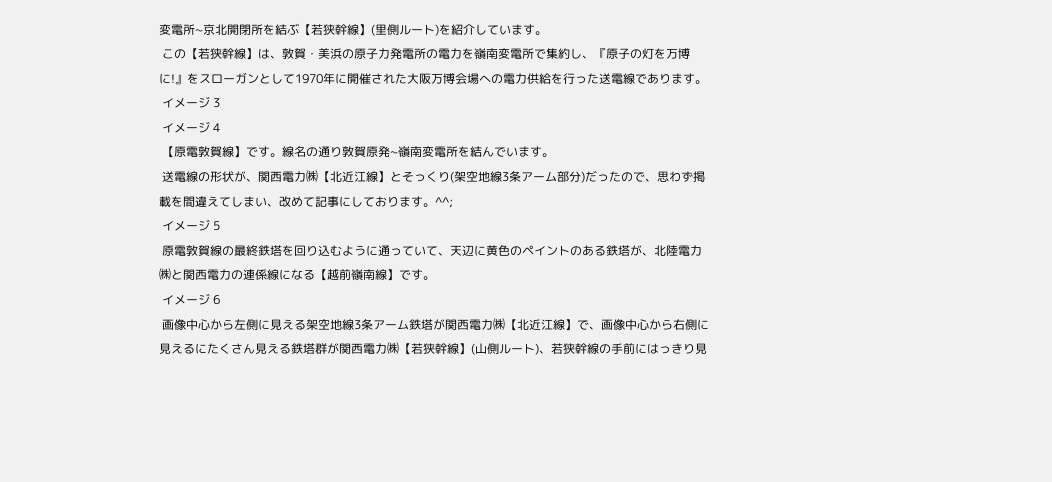変電所~京北開閉所を結ぶ【若狭幹線】(里側ルート)を紹介しています。
 この【若狭幹線】は、敦賀・美浜の原子力発電所の電力を嶺南変電所で集約し、『原子の灯を万博に!』をスローガンとして1970年に開催された大阪万博会場への電力供給を行った送電線であります。
 イメージ 3
 イメージ 4
 【原電敦賀線】です。線名の通り敦賀原発~嶺南変電所を結んでいます。
 送電線の形状が、関西電力㈱【北近江線】とそっくり(架空地線3条アーム部分)だったので、思わず掲載を間違えてしまい、改めて記事にしております。^^;
 イメージ 5
 原電敦賀線の最終鉄塔を回り込むように通っていて、天辺に黄色のペイントのある鉄塔が、北陸電力㈱と関西電力の連係線になる【越前嶺南線】です。
 イメージ 6
 画像中心から左側に見える架空地線3条アーム鉄塔が関西電力㈱【北近江線】で、画像中心から右側に見えるにたくさん見える鉄塔群が関西電力㈱【若狭幹線】(山側ルート)、若狭幹線の手前にはっきり見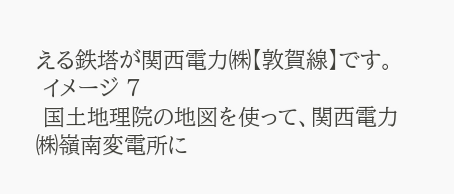える鉄塔が関西電力㈱【敦賀線】です。
 イメージ 7
 国土地理院の地図を使って、関西電力㈱嶺南変電所に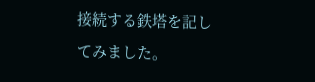接続する鉄塔を記してみました。